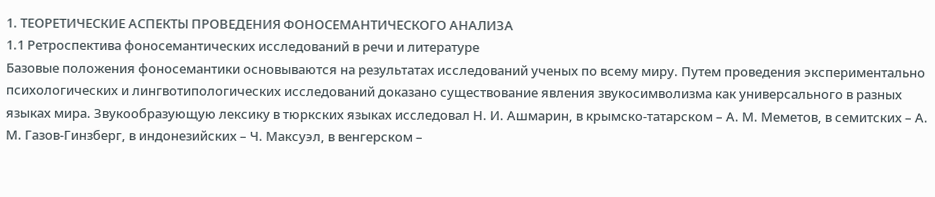1. ТЕОРЕТИЧЕСКИЕ АСПЕКТЫ ПРОВЕДЕНИЯ ФОНОСЕМАНТИЧЕСКОГО АНАЛИЗА
1.1 Ретроспектива фоносемантических исследований в речи и литературе
Базовые положения фоносемантики основываются на результатах исследований ученых по всему миру. Путем проведения экспериментально психологических и лингвотипологических исследований доказано существование явления звукосимволизма как универсального в разных языках мира. Звукообразующую лексику в тюркских языках исследовал Н. И. Ашмарин, в крымско-татарском – А. М. Меметов, в семитских – А. М. Газов-Гинзберг, в индонезийских – Ч. Максуэл, в венгерском –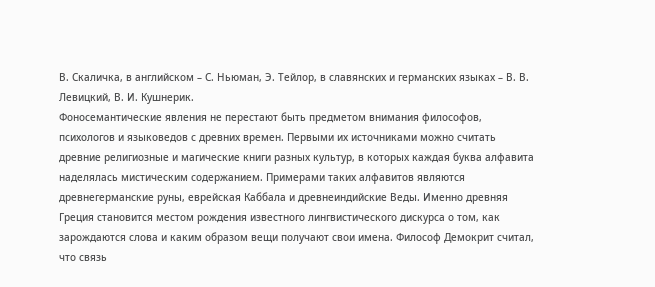В. Скаличка, в английском – С. Ньюман, Э. Тейлор, в славянских и германских языках – В. В. Левицкий, В. И. Кушнерик.
Фоносемантические явления не перестают быть предметом внимания философов, психологов и языковедов с древних времен. Первыми их источниками можно считать древние религиозные и магические книги разных культур, в которых каждая буква алфавита наделялась мистическим содержанием. Примерами таких алфавитов являются древнегерманские руны, еврейская Каббала и древнеиндийские Веды. Именно древняя Греция становится местом рождения известного лингвистического дискурса о том, как зарождаются слова и каким образом вещи получают свои имена. Философ Демокрит считал, что связь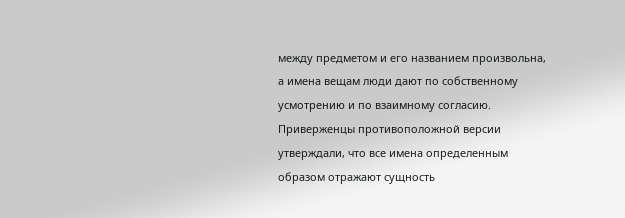между предметом и его названием произвольна, а имена вещам люди дают по собственному усмотрению и по взаимному согласию. Приверженцы противоположной версии утверждали, что все имена определенным образом отражают сущность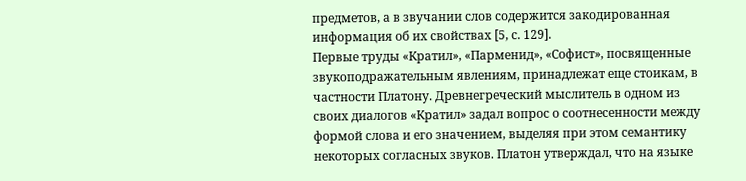предметов, а в звучании слов содержится закодированная информация об их свойствах [5, с. 129].
Первые труды «Кратил», «Парменид», «Софист», посвященные звукоподражательным явлениям, принадлежат еще стоикам, в частности Платону. Древнегреческий мыслитель в одном из своих диалогов «Кратил» задал вопрос о соотнесенности между формой слова и его значением, выделяя при этом семантику некоторых согласных звуков. Платон утверждал, что на языке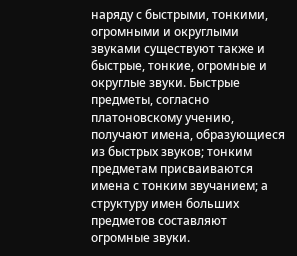наряду с быстрыми, тонкими, огромными и округлыми звуками существуют также и быстрые, тонкие, огромные и округлые звуки. Быстрые предметы, согласно платоновскому учению, получают имена, образующиеся из быстрых звуков; тонким предметам присваиваются имена с тонким звучанием; а структуру имен больших предметов составляют огромные звуки.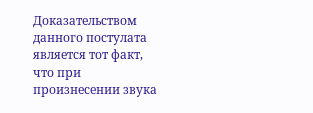Доказательством данного постулата является тот факт, что при произнесении звука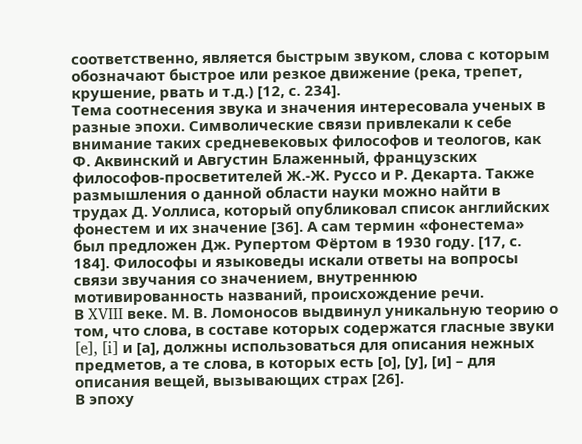соответственно, является быстрым звуком, слова с которым обозначают быстрое или резкое движение (река, трепет, крушение, рвать и т.д.) [12, с. 234].
Тема соотнесения звука и значения интересовала ученых в разные эпохи. Символические связи привлекали к себе внимание таких средневековых философов и теологов, как Ф. Аквинский и Августин Блаженный, французских философов-просветителей Ж.-Ж. Руссо и Р. Декарта. Также размышления о данной области науки можно найти в трудах Д. Уоллиса, который опубликовал список английских фонестем и их значение [36]. А сам термин «фонестема» был предложен Дж. Рупертом Фёртом в 1930 году. [17, с. 184]. Философы и языковеды искали ответы на вопросы связи звучания со значением, внутреннюю мотивированность названий, происхождение речи.
В XVIII веке. М. В. Ломоносов выдвинул уникальную теорию о том, что слова, в составе которых содержатся гласные звуки [e], [i] и [а], должны использоваться для описания нежных предметов, а те слова, в которых есть [о], [у], [и] – для описания вещей, вызывающих страх [26].
В эпоху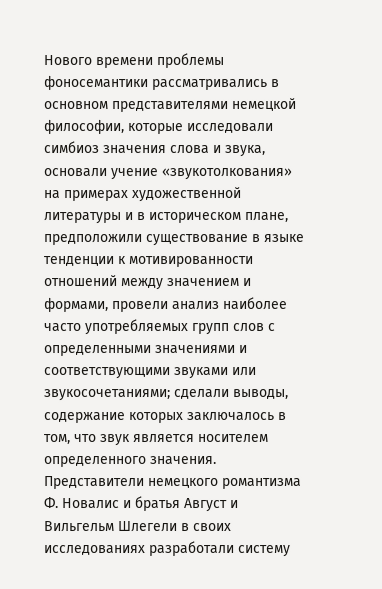Нового времени проблемы фоносемантики рассматривались в основном представителями немецкой философии, которые исследовали симбиоз значения слова и звука, основали учение «звукотолкования» на примерах художественной литературы и в историческом плане, предположили существование в языке тенденции к мотивированности отношений между значением и формами, провели анализ наиболее часто употребляемых групп слов с определенными значениями и соответствующими звуками или звукосочетаниями; сделали выводы, содержание которых заключалось в том, что звук является носителем определенного значения. Представители немецкого романтизма Ф. Новалис и братья Август и Вильгельм Шлегели в своих исследованиях разработали систему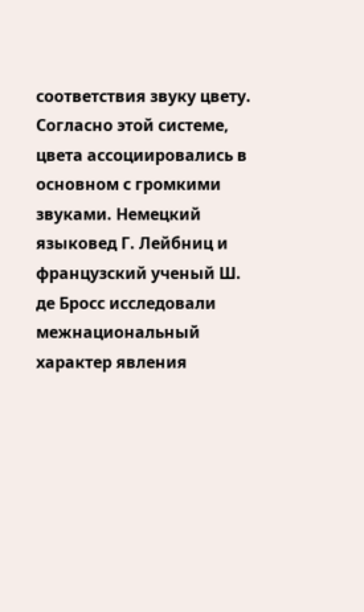соответствия звуку цвету. Согласно этой системе, цвета ассоциировались в основном с громкими звуками. Немецкий языковед Г. Лейбниц и французский ученый Ш. де Бросс исследовали межнациональный характер явления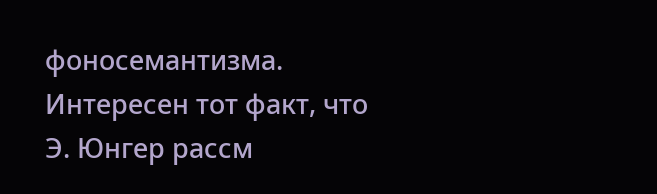фоносемантизма.
Интересен тот факт, что Э. Юнгер рассм